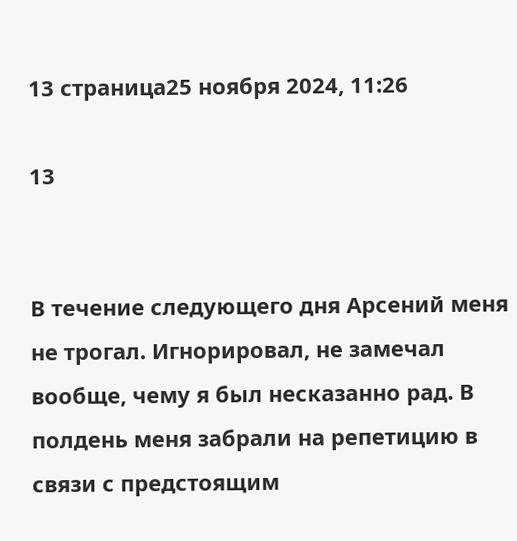13 страница25 ноября 2024, 11:26

13


В течение следующего дня Арсений меня не трогал. Игнорировал, не замечал вообще, чему я был несказанно рад. В полдень меня забрали на репетицию в связи с предстоящим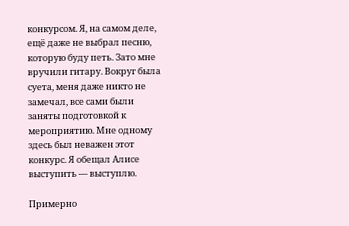конкурсом. Я, на самом деле, ещё даже не выбрал песню, которую буду петь. Зато мне вручили гитару. Вокруг была суета, меня даже никто не замечал, все сами были заняты подготовкой к мероприятию. Мне одному здесь был неважен этот конкурс. Я обещал Алисе выступить — выступлю.

Примерно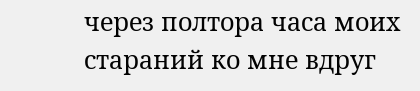через полтора часа моих стараний ко мне вдруг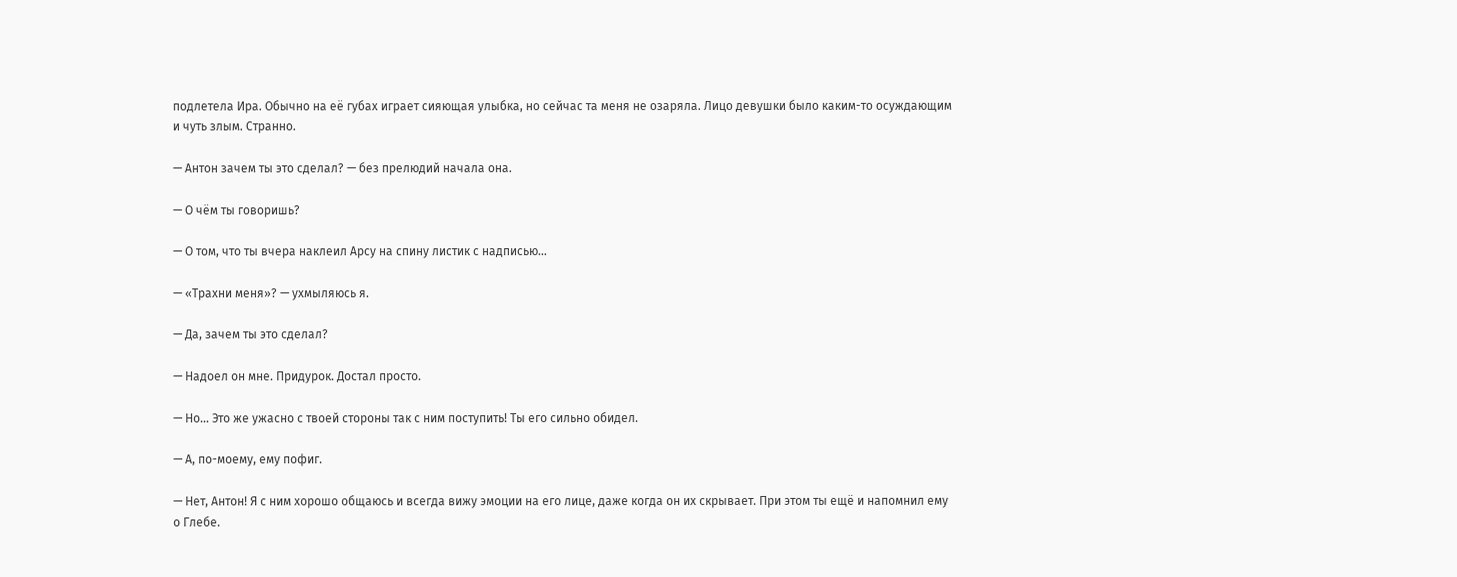подлетела Ира. Обычно на её губах играет сияющая улыбка, но сейчас та меня не озаряла. Лицо девушки было каким-то осуждающим и чуть злым. Странно.

— Антон зачем ты это сделал? — без прелюдий начала она.

— О чём ты говоришь?

— О том, что ты вчера наклеил Арсу на спину листик с надписью…

— «Трахни меня»? — ухмыляюсь я.

— Да, зачем ты это сделал?

— Надоел он мне. Придурок. Достал просто.

— Но… Это же ужасно с твоей стороны так с ним поступить! Ты его сильно обидел.

— А, по-моему, ему пофиг.

— Нет, Антон! Я с ним хорошо общаюсь и всегда вижу эмоции на его лице, даже когда он их скрывает. При этом ты ещё и напомнил ему о Глебе.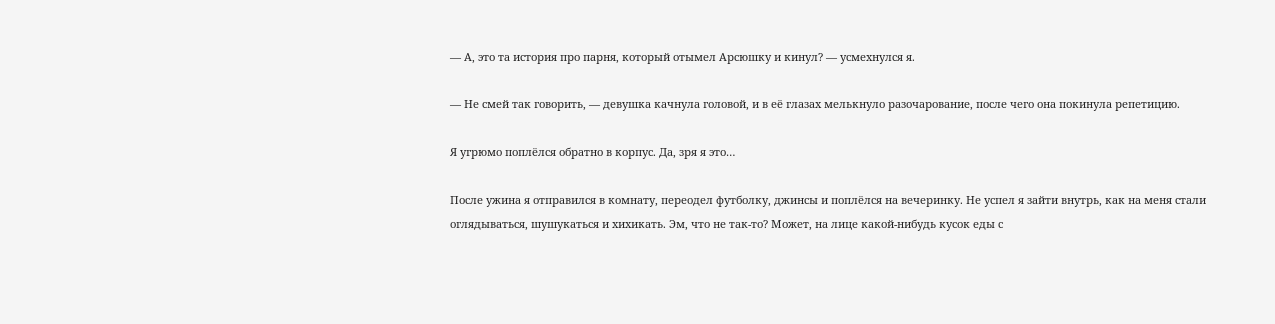— А, это та история про парня, который отымел Арсюшку и кинул? — усмехнулся я.

— Не смей так говорить, — девушка качнула головой, и в её глазах мелькнуло разочарование, после чего она покинула репетицию.

Я угрюмо поплёлся обратно в корпус. Да, зря я это…

После ужина я отправился в комнату, переодел футболку, джинсы и поплёлся на вечеринку. Не успел я зайти внутрь, как на меня стали оглядываться, шушукаться и хихикать. Эм, что не так-то? Может, на лице какой-нибудь кусок еды с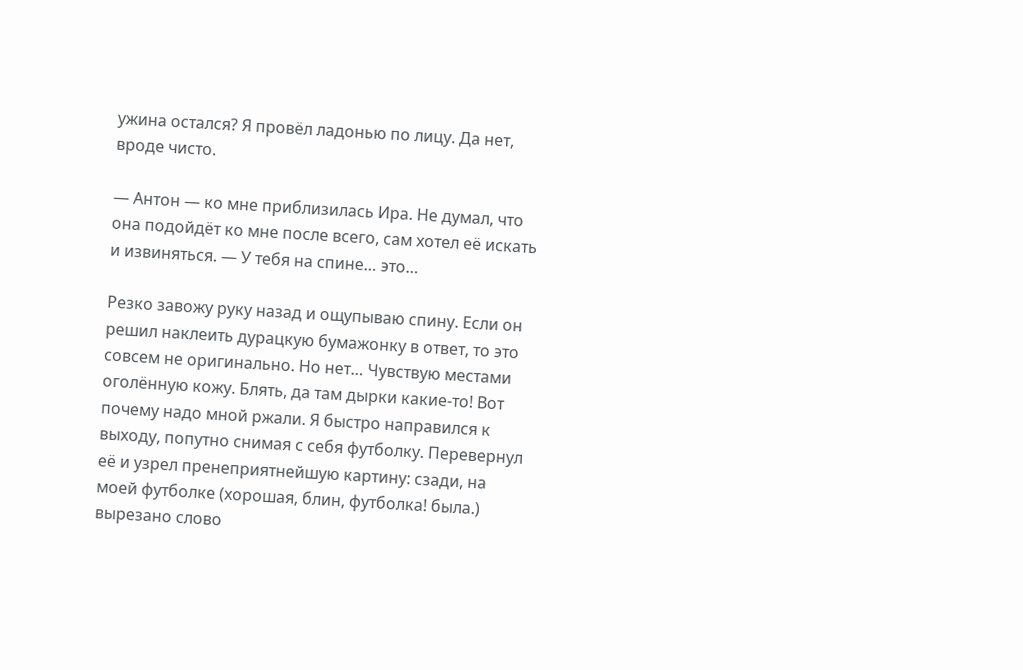ужина остался? Я провёл ладонью по лицу. Да нет, вроде чисто.

— Антон — ко мне приблизилась Ира. Не думал, что она подойдёт ко мне после всего, сам хотел её искать и извиняться. — У тебя на спине… это…

Резко завожу руку назад и ощупываю спину. Если он решил наклеить дурацкую бумажонку в ответ, то это совсем не оригинально. Но нет… Чувствую местами оголённую кожу. Блять, да там дырки какие-то! Вот почему надо мной ржали. Я быстро направился к выходу, попутно снимая с себя футболку. Перевернул её и узрел пренеприятнейшую картину: сзади, на моей футболке (хорошая, блин, футболка! была.) вырезано слово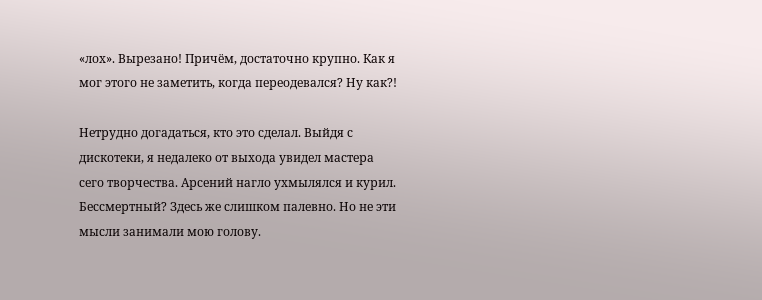«лох». Вырезано! Причём, достаточно крупно. Как я мог этого не заметить, когда переодевался? Ну как?!

Нетрудно догадаться, кто это сделал. Выйдя с дискотеки, я недалеко от выхода увидел мастера сего творчества. Арсений нагло ухмылялся и курил. Бессмертный? Здесь же слишком палевно. Но не эти мысли занимали мою голову.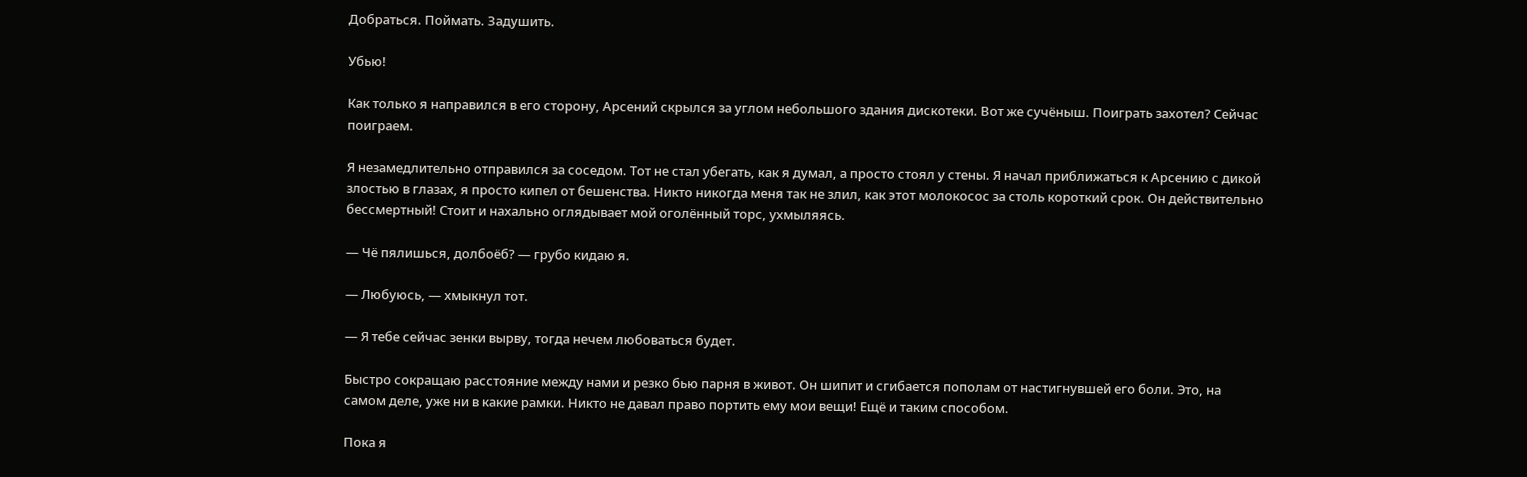Добраться. Поймать. Задушить.

Убью!

Как только я направился в его сторону, Арсений скрылся за углом небольшого здания дискотеки. Вот же сучёныш. Поиграть захотел? Сейчас поиграем.

Я незамедлительно отправился за соседом. Тот не стал убегать, как я думал, а просто стоял у стены. Я начал приближаться к Арсению с дикой злостью в глазах, я просто кипел от бешенства. Никто никогда меня так не злил, как этот молокосос за столь короткий срок. Он действительно бессмертный! Стоит и нахально оглядывает мой оголённый торс, ухмыляясь.

— Чё пялишься, долбоёб? — грубо кидаю я.

— Любуюсь, — хмыкнул тот.

— Я тебе сейчас зенки вырву, тогда нечем любоваться будет.

Быстро сокращаю расстояние между нами и резко бью парня в живот. Он шипит и сгибается пополам от настигнувшей его боли. Это, на самом деле, уже ни в какие рамки. Никто не давал право портить ему мои вещи! Ещё и таким способом.

Пока я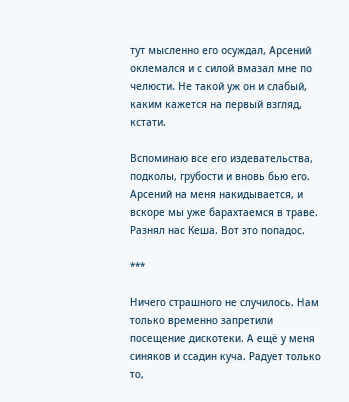тут мысленно его осуждал, Арсений оклемался и с силой вмазал мне по челюсти. Не такой уж он и слабый, каким кажется на первый взгляд, кстати.

Вспоминаю все его издевательства, подколы, грубости и вновь бью его. Арсений на меня накидывается, и вскоре мы уже барахтаемся в траве. Разнял нас Кеша. Вот это попадос.

***

Ничего страшного не случилось. Нам только временно запретили посещение дискотеки. А ещё у меня синяков и ссадин куча. Радует только то,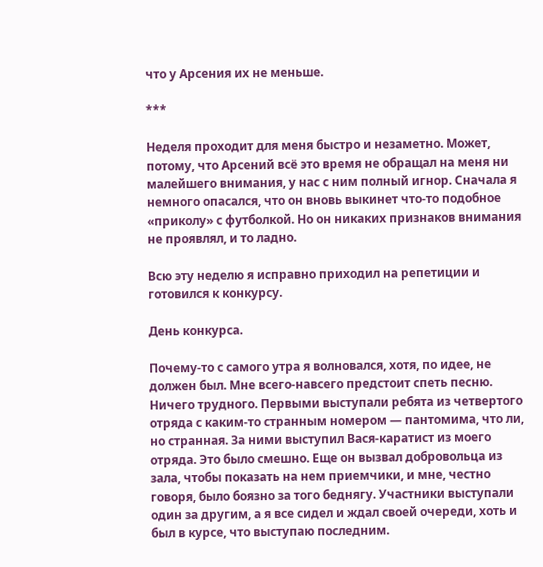что у Арсения их не меньше.

***

Неделя проходит для меня быстро и незаметно. Может, потому, что Арсений всё это время не обращал на меня ни малейшего внимания, у нас с ним полный игнор. Сначала я немного опасался, что он вновь выкинет что-то подобное «приколу» с футболкой. Но он никаких признаков внимания не проявлял, и то ладно.

Всю эту неделю я исправно приходил на репетиции и готовился к конкурсу.

День конкурса.

Почему-то с самого утра я волновался, хотя, по идее, не должен был. Мне всего-навсего предстоит спеть песню. Ничего трудного. Первыми выступали ребята из четвертого отряда с каким-то странным номером — пантомима, что ли, но странная. За ними выступил Вася-каратист из моего отряда. Это было смешно. Еще он вызвал добровольца из зала, чтобы показать на нем приемчики, и мне, честно говоря, было боязно за того беднягу. Участники выступали один за другим, а я все сидел и ждал своей очереди, хоть и был в курсе, что выступаю последним.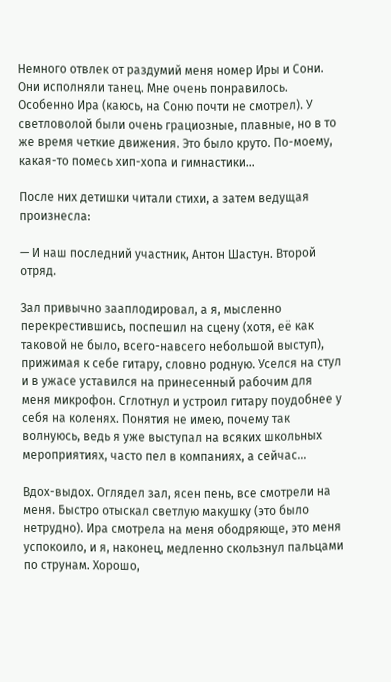Немного отвлек от раздумий меня номер Иры и Сони. Они исполняли танец. Мне очень понравилось. Особенно Ира (каюсь, на Соню почти не смотрел). У светловолой были очень грациозные, плавные, но в то же время четкие движения. Это было круто. По-моему, какая-то помесь хип-хопа и гимнастики…

После них детишки читали стихи, а затем ведущая произнесла:

— И наш последний участник, Антон Шастун. Второй отряд.

Зал привычно зааплодировал, а я, мысленно перекрестившись, поспешил на сцену (хотя, её как таковой не было, всего-навсего небольшой выступ), прижимая к себе гитару, словно родную. Уселся на стул и в ужасе уставился на принесенный рабочим для меня микрофон. Сглотнул и устроил гитару поудобнее у себя на коленях. Понятия не имею, почему так волнуюсь, ведь я уже выступал на всяких школьных мероприятиях, часто пел в компаниях, а сейчас…

Вдох-выдох. Оглядел зал, ясен пень, все смотрели на меня. Быстро отыскал светлую макушку (это было нетрудно). Ира смотрела на меня ободряюще, это меня успокоило, и я, наконец, медленно скользнул пальцами по струнам. Хорошо,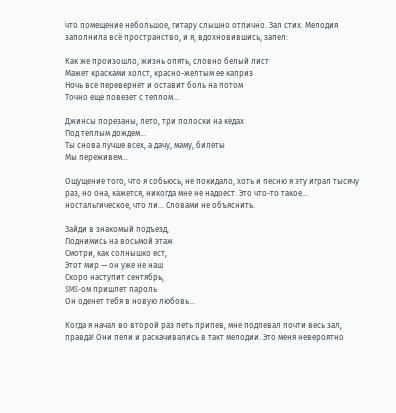что помещение небольшое, гитару слышно отлично. Зал стих. Мелодия заполнила всё пространство, и я, вдохновившись, запел:

Как же произошло, жизнь опять, словно белый лист
Мажет красками холст, красно-желтым ее каприз
Ночь все перевернет и оставит боль на потом
Точно еще повезет с теплом…

Джинсы порезаны, лето, три полоски на кедах
Под теплым дождем…
Ты снова лучше всех, а дачу, маму, билеты
Мы переживем…

Ощущение того, что я собьюсь, не покидало, хоть и песню я эту играл тысячу раз, но она, кажется, никогда мне не надоест. Это что-то такое… ностальгическое, что ли… Словами не объяснить.

Зайди в знакомый подъезд,
Поднимись на восьмой этаж
Смотри, как солнышко ест,
Этот мир — он уже не наш
Скоро наступит сентябрь,
SMS-ом пришлет пароль
Он оденет тебя в новую любовь…

Когда я начал во второй раз петь припев, мне подпевал почти весь зал, правда! Они пели и раскачивались в такт мелодии. Это меня невероятно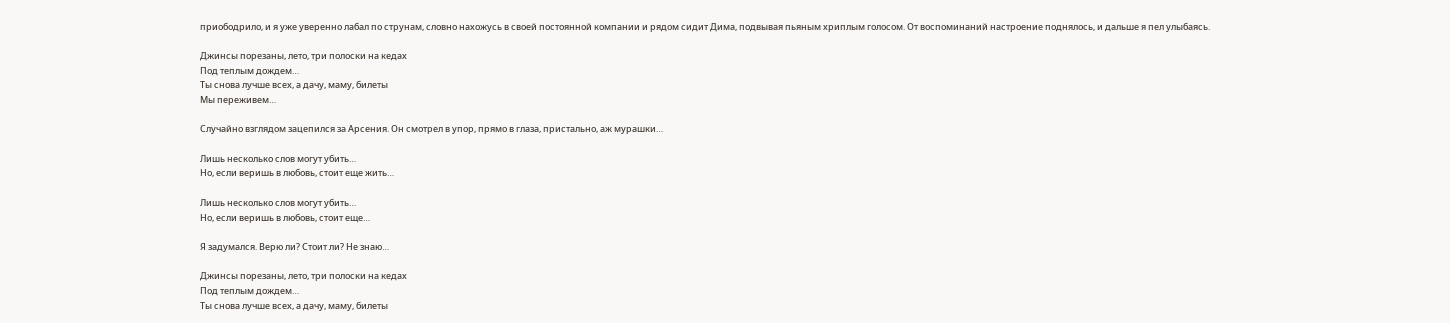приободрило, и я уже уверенно лабал по струнам, словно нахожусь в своей постоянной компании и рядом сидит Дима, подвывая пьяным хриплым голосом. От воспоминаний настроение поднялось, и дальше я пел улыбаясь.

Джинсы порезаны, лето, три полоски на кедах
Под теплым дождем…
Ты снова лучше всех, а дачу, маму, билеты
Мы переживем…

Случайно взглядом зацепился за Арсения. Он смотрел в упор, прямо в глаза, пристально, аж мурашки…

Лишь несколько слов могут убить…
Но, если веришь в любовь, стоит еще жить…

Лишь несколько слов могут убить…
Но, если веришь в любовь, стоит еще…

Я задумался. Верю ли? Стоит ли? Не знаю…

Джинсы порезаны, лето, три полоски на кедах
Под теплым дождем…
Ты снова лучше всех, а дачу, маму, билеты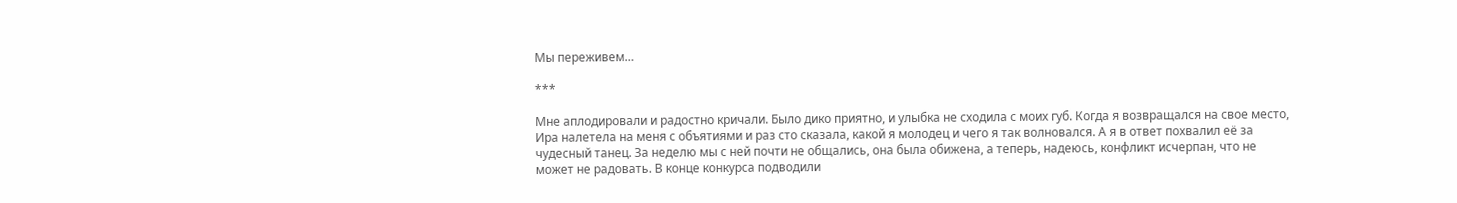Мы переживем…

***

Мне аплодировали и радостно кричали. Было дико приятно, и улыбка не сходила с моих губ. Когда я возвращался на свое место, Ира налетела на меня с объятиями и раз сто сказала, какой я молодец и чего я так волновался. А я в ответ похвалил её за чудесный танец. За неделю мы с ней почти не общались, она была обижена, а теперь, надеюсь, конфликт исчерпан, что не может не радовать. В конце конкурса подводили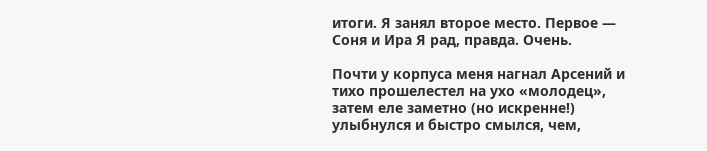итоги. Я занял второе место. Первое — Соня и Ира Я рад, правда. Очень.

Почти у корпуса меня нагнал Арсений и тихо прошелестел на ухо «молодец», затем еле заметно (но искренне!) улыбнулся и быстро смылся, чем,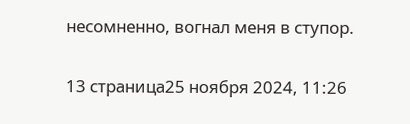несомненно, вогнал меня в ступор.

13 страница25 ноября 2024, 11:26